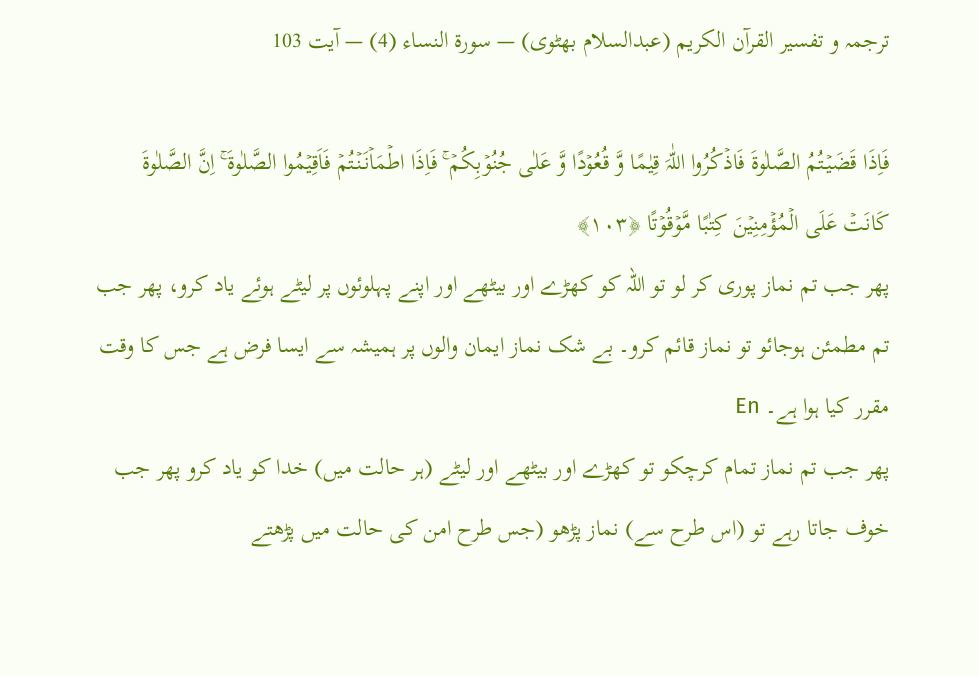ترجمہ و تفسیر القرآن الکریم (عبدالسلام بھٹوی) — سورۃ النساء (4) — آیت 103

فَاِذَا قَضَیۡتُمُ الصَّلٰوۃَ فَاذۡکُرُوا اللّٰہَ قِیٰمًا وَّ قُعُوۡدًا وَّ عَلٰی جُنُوۡبِکُمۡ ۚ فَاِذَا اطۡمَاۡنَنۡتُمۡ فَاَقِیۡمُوا الصَّلٰوۃَ ۚ اِنَّ الصَّلٰوۃَ کَانَتۡ عَلَی الۡمُؤۡمِنِیۡنَ کِتٰبًا مَّوۡقُوۡتًا ﴿۱۰۳﴾
پھر جب تم نماز پوری کر لو تو اللہ کو کھڑے اور بیٹھے اور اپنے پہلوئوں پر لیٹے ہوئے یاد کرو، پھر جب تم مطمئن ہوجائو تو نماز قائم کرو۔ بے شک نماز ایمان والوں پر ہمیشہ سے ایسا فرض ہے جس کا وقت مقرر کیا ہوا ہے۔ En
پھر جب تم نماز تمام کرچکو تو کھڑے اور بیٹھے اور لیٹے (ہر حالت میں) خدا کو یاد کرو پھر جب خوف جاتا رہے تو (اس طرح سے) نماز پڑھو (جس طرح امن کی حالت میں پڑھتے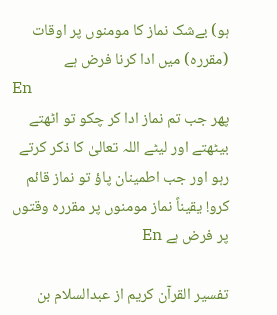ہو) بےشک نماز کا مومنوں پر اوقات (مقررہ) میں ادا کرنا فرض ہے
En
پھر جب تم نماز ادا کر چکو تو اٹھتے بیٹھتے اور لیٹے اللہ تعالیٰ کا ذکر کرتے رہو اور جب اطمینان پاؤ تو نماز قائم کرو! یقیناً نماز مومنوں پر مقرره وقتوں پر فرض ہے En

تفسیر القرآن کریم از عبدالسلام بن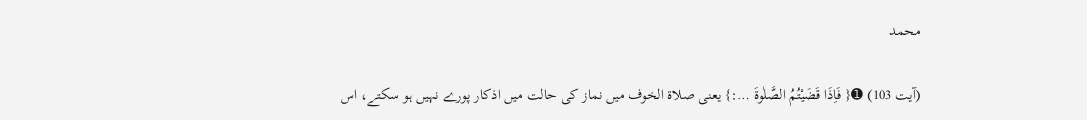محمد

(آیت 103) ➊{ فَاِذَا قَضَيْتُمُ الصَّلٰوةَ …:} یعنی صلاۃ الخوف میں نماز کی حالت میں اذکار پورے نہیں ہو سکتے، اس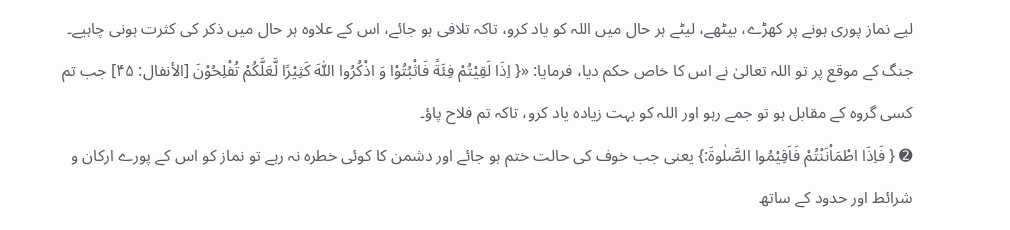لیے نماز پوری ہونے پر کھڑے، بیٹھے، لیٹے ہر حال میں اللہ کو یاد کرو، تاکہ تلافی ہو جائے، اس کے علاوہ ہر حال میں ذکر کی کثرت ہونی چاہیے۔ جنگ کے موقع پر تو اللہ تعالیٰ نے اس کا خاص حکم دیا، فرمایا: «{ اِذَا لَقِيْتُمْ فِئَةً فَاثْبُتُوْا وَ اذْكُرُوا اللّٰهَ كَثِيْرًا لَّعَلَّكُمْ تُفْلِحُوْنَ [الأنفال: ۴۵] جب تم کسی گروہ کے مقابل ہو تو جمے رہو اور اللہ کو بہت زیادہ یاد کرو، تاکہ تم فلاح پاؤ۔
➋ { فَاِذَا اطْمَاْنَنْتُمْ فَاَقِيْمُوا الصَّلٰوةَ:} یعنی جب خوف کی حالت ختم ہو جائے اور دشمن کا کوئی خطرہ نہ رہے تو نماز کو اس کے پورے ارکان و شرائط اور حدود کے ساتھ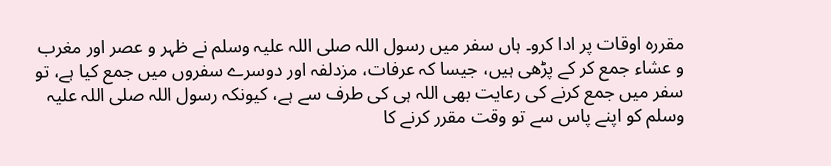مقررہ اوقات پر ادا کرو۔ ہاں سفر میں رسول اللہ صلی اللہ علیہ وسلم نے ظہر و عصر اور مغرب و عشاء جمع کر کے پڑھی ہیں، جیسا کہ عرفات، مزدلفہ اور دوسرے سفروں میں جمع کیا ہے، تو سفر میں جمع کرنے کی رعایت بھی اللہ ہی کی طرف سے ہے، کیونکہ رسول اللہ صلی اللہ علیہ وسلم کو اپنے پاس سے تو وقت مقرر کرنے کا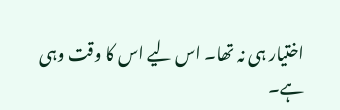اختیار ہی نہ تھا۔ اس لیے اس کا وقت وہی ہے۔